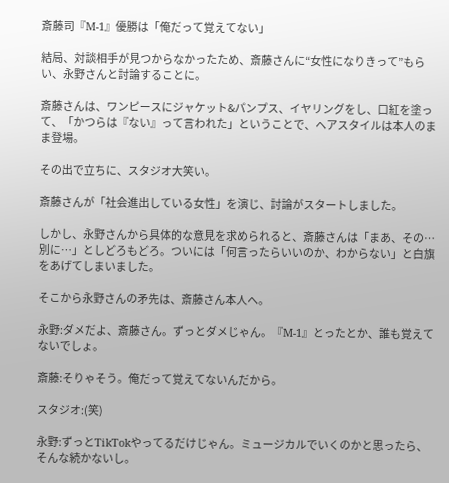斎藤司『M-1』優勝は「俺だって覚えてない」

結局、対談相手が見つからなかったため、斎藤さんに“女性になりきって”もらい、永野さんと討論することに。

斎藤さんは、ワンピースにジャケット&パンプス、イヤリングをし、口紅を塗って、「かつらは『ない』って言われた」ということで、ヘアスタイルは本人のまま登場。

その出で立ちに、スタジオ大笑い。

斎藤さんが「社会進出している女性」を演じ、討論がスタートしました。

しかし、永野さんから具体的な意見を求められると、斎藤さんは「まあ、その…別に…」としどろもどろ。ついには「何言ったらいいのか、わからない」と白旗をあげてしまいました。

そこから永野さんの矛先は、斎藤さん本人へ。

永野:ダメだよ、斎藤さん。ずっとダメじゃん。『M-1』とったとか、誰も覚えてないでしょ。

斎藤:そりゃそう。俺だって覚えてないんだから。

スタジオ:(笑)

永野:ずっとTikTokやってるだけじゃん。ミュージカルでいくのかと思ったら、そんな続かないし。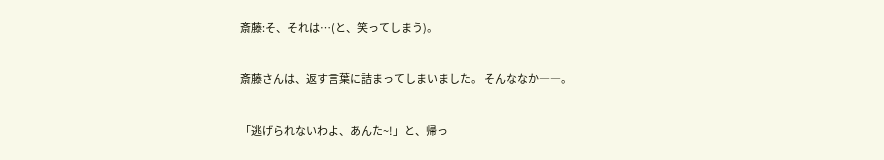斎藤:そ、それは…(と、笑ってしまう)。

斎藤さんは、返す言葉に詰まってしまいました。 そんななか――。

「逃げられないわよ、あんた~!」と、帰っ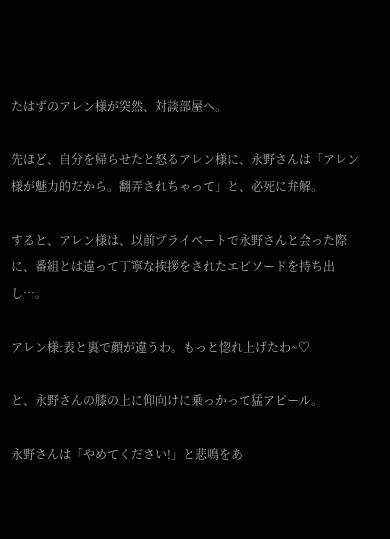たはずのアレン様が突然、対談部屋へ。

先ほど、自分を帰らせたと怒るアレン様に、永野さんは「アレン様が魅力的だから。翻弄されちゃって」と、必死に弁解。

すると、アレン様は、以前プライベートで永野さんと会った際に、番組とは違って丁寧な挨拶をされたエピソードを持ち出し…。

アレン様:表と裏で顔が違うわ。もっと惚れ上げたわ~♡

と、永野さんの膝の上に仰向けに乗っかって猛アピール。

永野さんは「やめてください!」と悲鳴をあ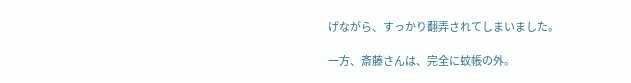げながら、すっかり翻弄されてしまいました。

一方、斎藤さんは、完全に蚊帳の外。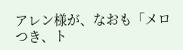アレン様が、なおも「メロつき、ト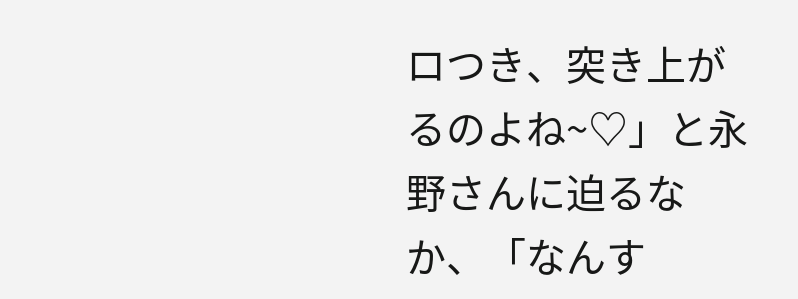ロつき、突き上がるのよね~♡」と永野さんに迫るなか、「なんす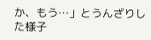か、もう…」とうんざりした様子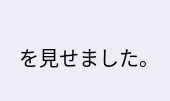を見せました。